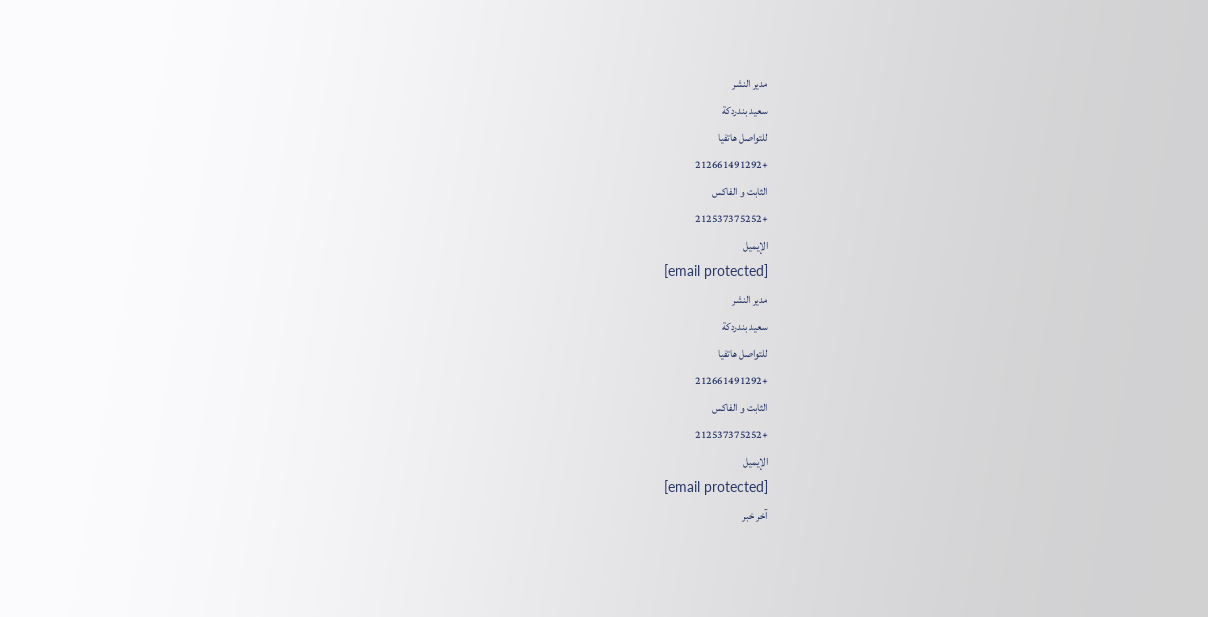مدير النشر
سعيد بندردكة
للتواصل هاتفيا
+212661491292
الثابت و الفاكس
+212537375252
الإيميل
[email protected]
مدير النشر
سعيد بندردكة
للتواصل هاتفيا
+212661491292
الثابت و الفاكس
+212537375252
الإيميل
[email protected]
آخر خبر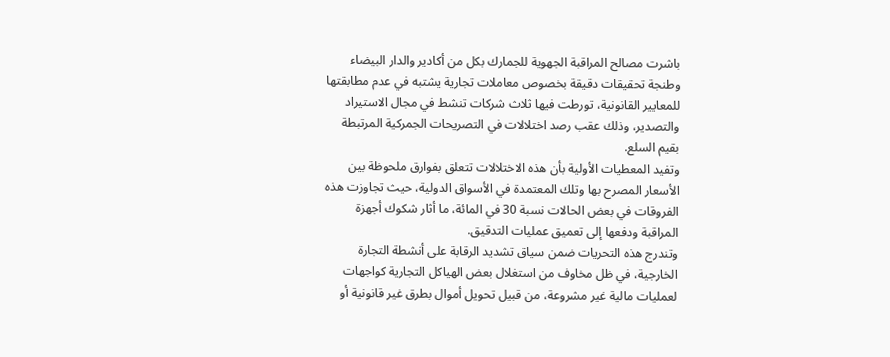باشرت مصالح المراقبة الجهوية للجمارك بكل من أكادير والدار البيضاء وطنجة تحقيقات دقيقة بخصوص معاملات تجارية يشتبه في عدم مطابقتها للمعايير القانونية، تورطت فيها ثلاث شركات تنشط في مجال الاستيراد والتصدير، وذلك عقب رصد اختلالات في التصريحات الجمركية المرتبطة بقيم السلع.
وتفيد المعطيات الأولية بأن هذه الاختلالات تتعلق بفوارق ملحوظة بين الأسعار المصرح بها وتلك المعتمدة في الأسواق الدولية، حيث تجاوزت هذه الفروقات في بعض الحالات نسبة 30 في المائة، ما أثار شكوك أجهزة المراقبة ودفعها إلى تعميق عمليات التدقيق.
وتندرج هذه التحريات ضمن سياق تشديد الرقابة على أنشطة التجارة الخارجية، في ظل مخاوف من استغلال بعض الهياكل التجارية كواجهات لعمليات مالية غير مشروعة، من قبيل تحويل أموال بطرق غير قانونية أو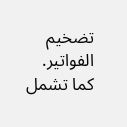تضخيم الفواتير.
كما تشمل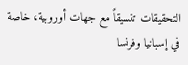التحقيقات تنسيقاً مع جهات أوروبية، خاصة في إسبانيا وفرنسا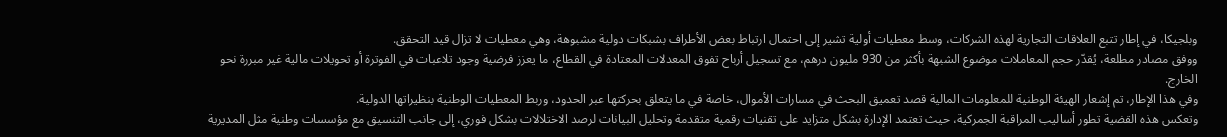وبلجيكا، في إطار تتبع العلاقات التجارية لهذه الشركات، وسط معطيات أولية تشير إلى احتمال ارتباط بعض الأطراف بشبكات دولية مشبوهة، وهي معطيات لا تزال قيد التحقق.
ووفق مصادر مطلعة، يُقدّر حجم المعاملات موضوع الشبهة بأكثر من 930 مليون درهم، مع تسجيل أرباح تفوق المعدلات المعتادة في القطاع، ما يعزز فرضية وجود تلاعبات في الفوترة أو تحويلات مالية غير مبررة نحو الخارج.
وفي هذا الإطار، تم إشعار الهيئة الوطنية للمعلومات المالية قصد تعميق البحث في مسارات الأموال، خاصة في ما يتعلق بحركتها عبر الحدود، وربط المعطيات الوطنية بنظيراتها الدولية.
وتعكس هذه القضية تطور أساليب المراقبة الجمركية، حيث تعتمد الإدارة بشكل متزايد على تقنيات رقمية متقدمة وتحليل البيانات لرصد الاختلالات بشكل فوري، إلى جانب التنسيق مع مؤسسات وطنية مثل المديرية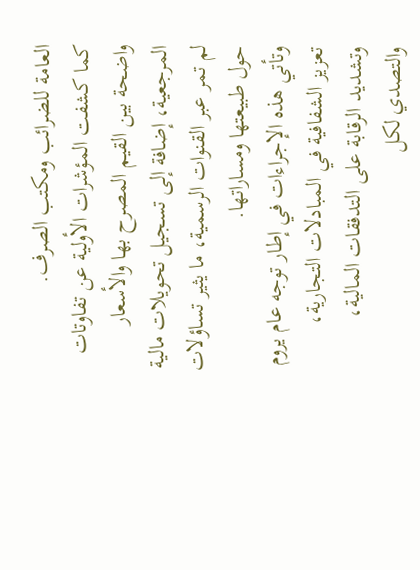العامة للضرائب ومكتب الصرف.
كما كشفت المؤشرات الأولية عن تفاوتات واضحة بين القيم المصرح بها والأسعار المرجعية، إضافة إلى تسجيل تحويلات مالية لم تمر عبر القنوات الرسمية، ما يثير تساؤلات حول طبيعتها ومساراتها.
وتأتي هذه الإجراءات في إطار توجه عام يروم تعزيز الشفافية في المبادلات التجارية، وتشديد الرقابة على التدفقات المالية، والتصدي لكل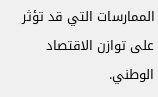الممارسات التي قد تؤثر على توازن الاقتصاد الوطني.